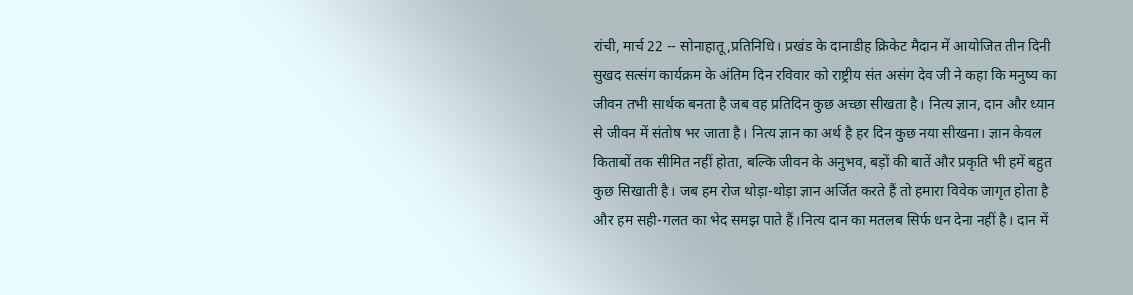रांची, मार्च 22 -- सोनाहातू,प्रतिनिधि। प्रखंड के दानाडीह क्रिकेट मैदान में आयोजित तीन दिनी सुखद सत्संग कार्यक्रम के अंतिम दिन रविवार को राष्ट्रीय संत असंग देव जी ने कहा कि मनुष्य का जीवन तभी सार्थक बनता है जब वह प्रतिदिन कुछ अच्छा सीखता है। नित्य ज्ञान, दान और ध्यान से जीवन में संतोष भर जाता है। नित्य ज्ञान का अर्थ है हर दिन कुछ नया सीखना। ज्ञान केवल किताबों तक सीमित नहीं होता, बल्कि जीवन के अनुभव, बड़ों की बातें और प्रकृति भी हमें बहुत कुछ सिखाती है। जब हम रोज थोड़ा-थोड़ा ज्ञान अर्जित करते हैं तो हमारा विवेक जागृत होता है और हम सही-गलत का भेद समझ पाते हैं।नित्य दान का मतलब सिर्फ धन देना नहीं है। दान में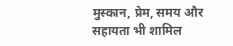मुस्कान, प्रेम, समय और सहायता भी शामिल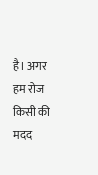है। अगर हम रोज किसी की मदद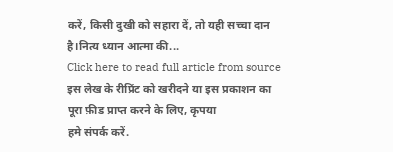करें, किसी दुखी को सहारा दें, तो यही सच्चा दान है।नित्य ध्यान आत्मा की...
Click here to read full article from source
इस लेख के रीप्रिंट को खरीदने या इस प्रकाशन का पूरा फ़ीड प्राप्त करने के लिए, कृपया
हमे संपर्क करें.